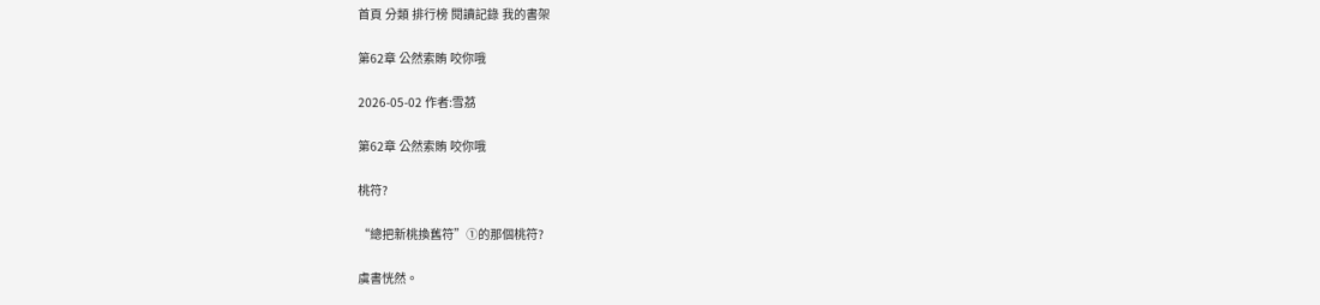首頁 分類 排行榜 閱讀記錄 我的書架

第62章 公然索賄 咬你哦

2026-05-02 作者:雪茘

第62章 公然索賄 咬你哦

桃符?

“總把新桃換舊符”①的那個桃符?

虞書恍然。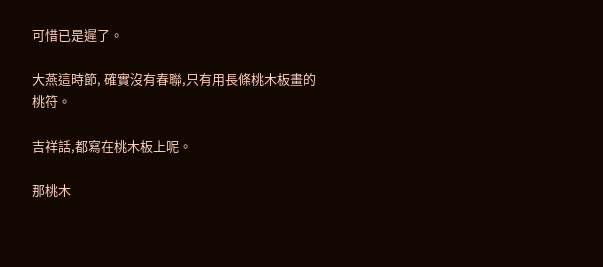可惜已是遲了。

大燕這時節, 確實沒有春聯,只有用長條桃木板畫的桃符。

吉祥話,都寫在桃木板上呢。

那桃木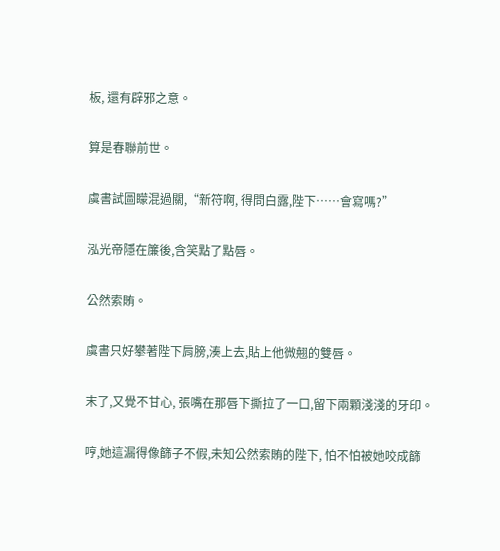板, 還有辟邪之意。

算是春聯前世。

虞書試圖矇混過關,“新符啊, 得問白露,陛下……會寫嗎?”

泓光帝隱在簾後,含笑點了點唇。

公然索賄。

虞書只好攀著陛下肩膀,湊上去,貼上他微翹的雙唇。

末了,又覺不甘心, 張嘴在那唇下撕拉了一口,留下兩顆淺淺的牙印。

哼,她這漏得像篩子不假,未知公然索賄的陛下, 怕不怕被她咬成篩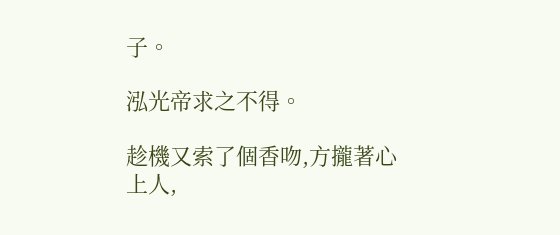子。

泓光帝求之不得。

趁機又索了個香吻,方攏著心上人,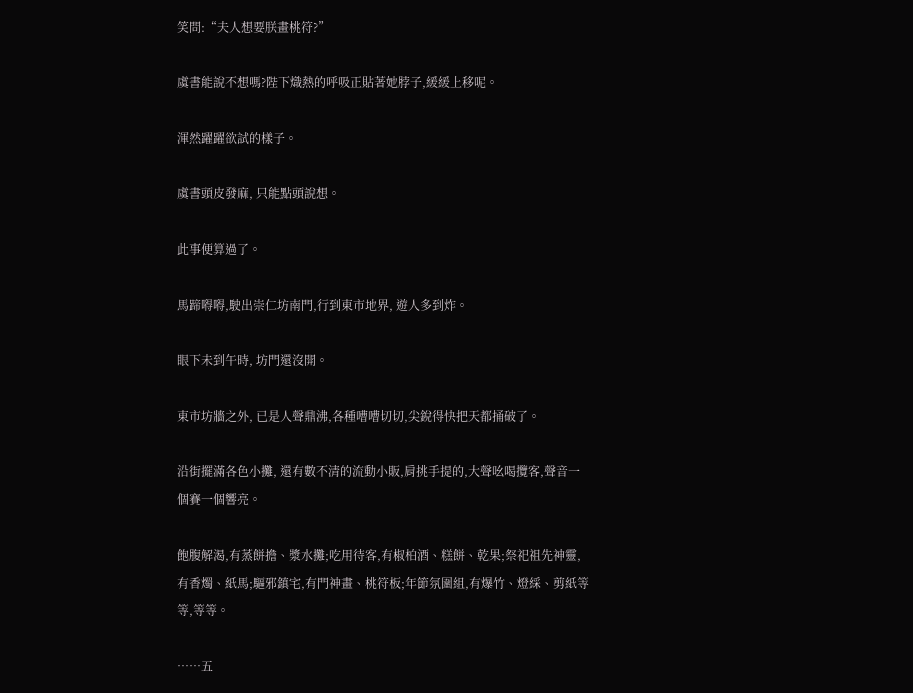笑問:“夫人想要朕畫桃符?”

虞書能說不想嗎?陛下熾熱的呼吸正貼著她脖子,緩緩上移呢。

渾然躍躍欲試的樣子。

虞書頭皮發麻, 只能點頭說想。

此事便算過了。

馬蹄嘚嘚,駛出崇仁坊南門,行到東市地界, 遊人多到炸。

眼下未到午時, 坊門還沒開。

東市坊牆之外, 已是人聲鼎沸,各種嘈嘈切切,尖銳得快把天都捅破了。

沿街擺滿各色小攤, 還有數不清的流動小販,肩挑手提的,大聲吆喝攬客,聲音一個賽一個響亮。

飽腹解渴,有蒸餅擔、漿水攤;吃用待客,有椒柏酒、糕餅、乾果;祭祀祖先神靈,有香燭、紙馬;驅邪鎮宅,有門神畫、桃符板;年節氛圍組,有爆竹、燈綵、剪紙等等,等等。

……五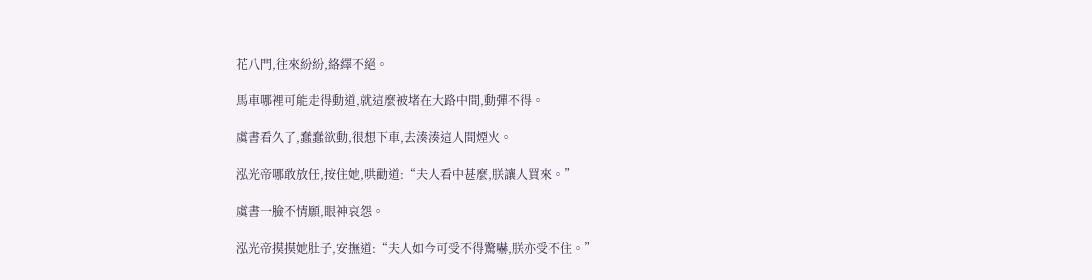花八門,往來紛紛,絡繹不絕。

馬車哪裡可能走得動道,就這麼被堵在大路中間,動彈不得。

虞書看久了,蠢蠢欲動,很想下車,去湊湊這人間煙火。

泓光帝哪敢放任,按住她,哄勸道:“夫人看中甚麼,朕讓人買來。”

虞書一臉不情願,眼神哀怨。

泓光帝摸摸她肚子,安撫道:“夫人如今可受不得驚嚇,朕亦受不住。”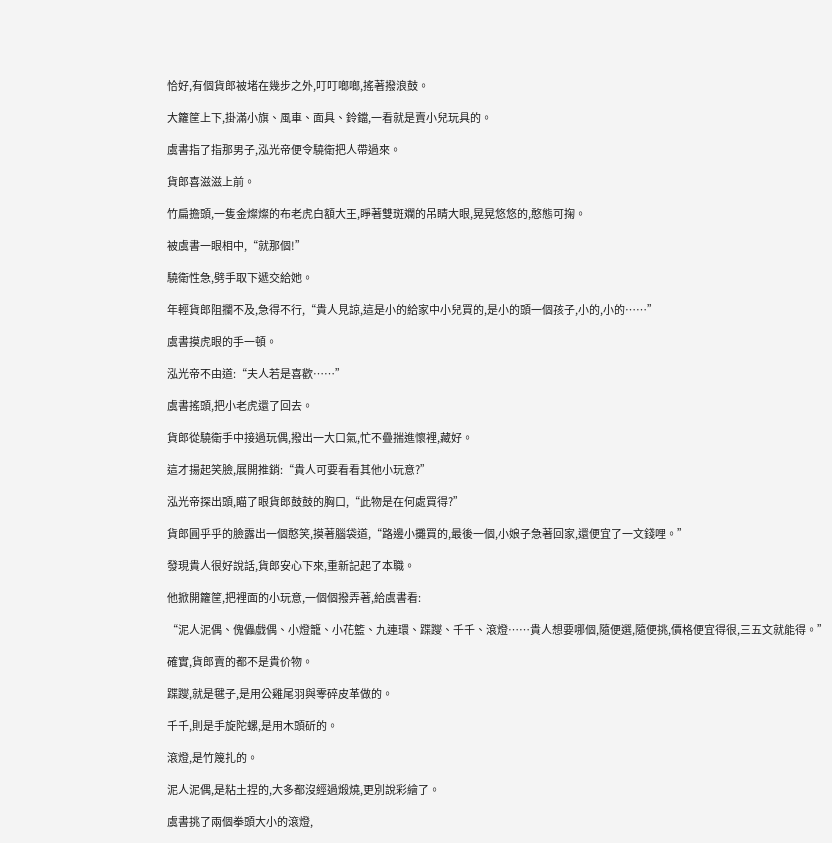恰好,有個貨郎被堵在幾步之外,叮叮啷啷,搖著撥浪鼓。

大籮筐上下,掛滿小旗、風車、面具、鈴鐺,一看就是賣小兒玩具的。

虞書指了指那男子,泓光帝便令驍衛把人帶過來。

貨郎喜滋滋上前。

竹扁擔頭,一隻金燦燦的布老虎白額大王,睜著雙斑斕的吊睛大眼,晃晃悠悠的,憨態可掬。

被虞書一眼相中,“就那個!”

驍衛性急,劈手取下遞交給她。

年輕貨郎阻攔不及,急得不行,“貴人見諒,這是小的給家中小兒買的,是小的頭一個孩子,小的,小的……”

虞書摸虎眼的手一頓。

泓光帝不由道:“夫人若是喜歡……”

虞書搖頭,把小老虎還了回去。

貨郎從驍衛手中接過玩偶,撥出一大口氣,忙不疊揣進懷裡,藏好。

這才揚起笑臉,展開推銷:“貴人可要看看其他小玩意?”

泓光帝探出頭,瞄了眼貨郎鼓鼓的胸口,“此物是在何處買得?”

貨郎圓乎乎的臉露出一個憨笑,摸著腦袋道,“路邊小攤買的,最後一個,小娘子急著回家,還便宜了一文錢哩。”

發現貴人很好說話,貨郎安心下來,重新記起了本職。

他掀開籮筐,把裡面的小玩意,一個個撥弄著,給虞書看:

“泥人泥偶、傀儡戲偶、小燈籠、小花籃、九連環、蹀躞、千千、滾燈……貴人想要哪個,隨便選,隨便挑,價格便宜得很,三五文就能得。”

確實,貨郎賣的都不是貴价物。

蹀躞,就是毽子,是用公雞尾羽與零碎皮革做的。

千千,則是手旋陀螺,是用木頭斫的。

滾燈,是竹篾扎的。

泥人泥偶,是粘土捏的,大多都沒經過煅燒,更別說彩繪了。

虞書挑了兩個拳頭大小的滾燈,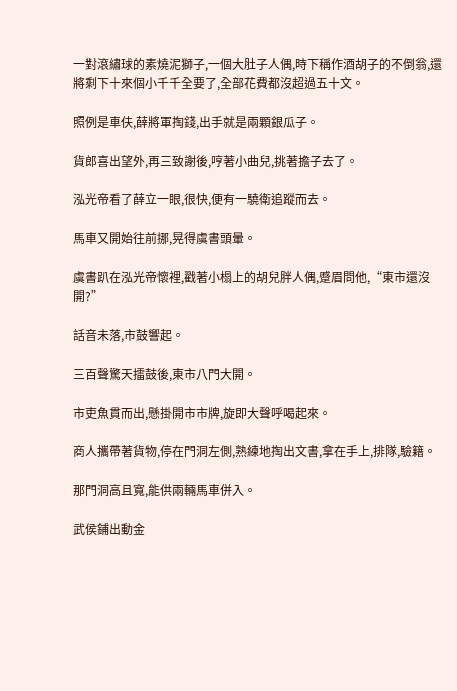一對滾繡球的素燒泥獅子,一個大肚子人偶,時下稱作酒胡子的不倒翁,還將剩下十來個小千千全要了,全部花費都沒超過五十文。

照例是車伕,薛將軍掏錢,出手就是兩顆銀瓜子。

貨郎喜出望外,再三致謝後,哼著小曲兒,挑著擔子去了。

泓光帝看了薛立一眼,很快,便有一驍衛追蹤而去。

馬車又開始往前挪,晃得虞書頭暈。

虞書趴在泓光帝懷裡,戳著小榻上的胡兒胖人偶,蹙眉問他,“東市還沒開?”

話音未落,市鼓響起。

三百聲驚天擂鼓後,東市八門大開。

市吏魚貫而出,懸掛開市市牌,旋即大聲呼喝起來。

商人攜帶著貨物,停在門洞左側,熟練地掏出文書,拿在手上,排隊,驗籍。

那門洞高且寬,能供兩輛馬車併入。

武侯鋪出動金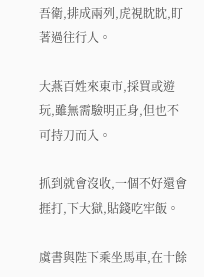吾衛,排成兩列,虎視眈眈,盯著過往行人。

大燕百姓來東市,採買或遊玩,雖無需驗明正身,但也不可持刀而入。

抓到就會沒收,一個不好還會捱打,下大獄,貼錢吃牢飯。

虞書與陛下乘坐馬車,在十餘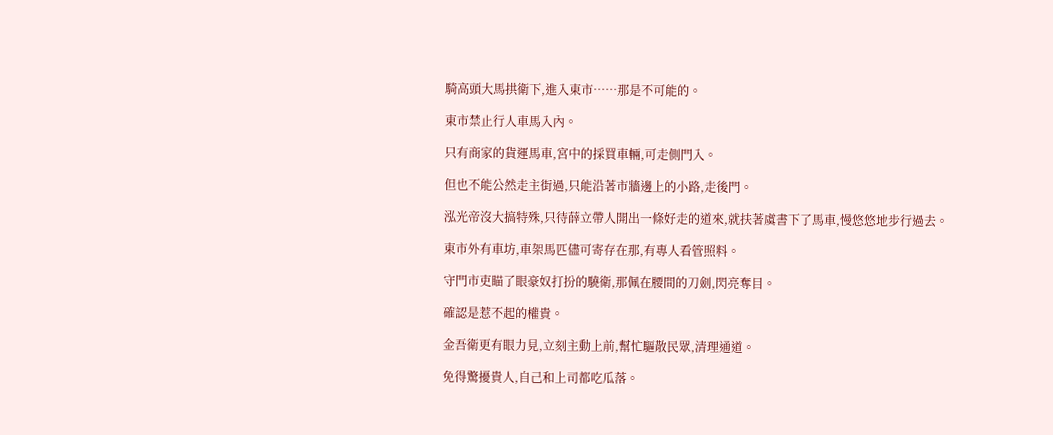騎高頭大馬拱衛下,進入東市……那是不可能的。

東市禁止行人車馬入內。

只有商家的貨運馬車,宮中的採買車輛,可走側門入。

但也不能公然走主街過,只能沿著市牆邊上的小路,走後門。

泓光帝沒大搞特殊,只待薛立帶人開出一條好走的道來,就扶著虞書下了馬車,慢悠悠地步行過去。

東市外有車坊,車架馬匹儘可寄存在那,有專人看管照料。

守門市吏瞄了眼豪奴打扮的驍衛,那佩在腰間的刀劍,閃亮奪目。

確認是惹不起的權貴。

金吾衛更有眼力見,立刻主動上前,幫忙驅散民眾,清理通道。

免得驚擾貴人,自己和上司都吃瓜落。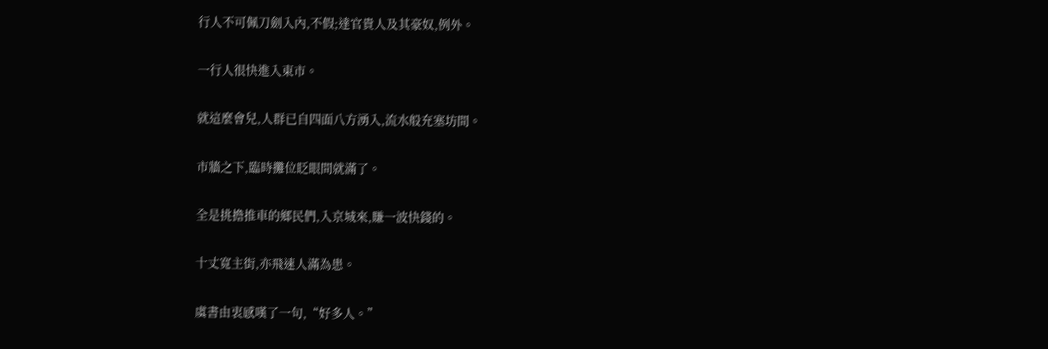行人不可佩刀劍入內,不假;達官貴人及其豪奴,例外。

一行人很快進入東市。

就這麼會兒,人群已自四面八方湧入,流水般充塞坊間。

市牆之下,臨時攤位眨眼間就滿了。

全是挑擔推車的鄉民們,入京城來,賺一波快錢的。

十丈寬主街,亦飛速人滿為患。

虞書由衷感嘆了一句,“好多人。”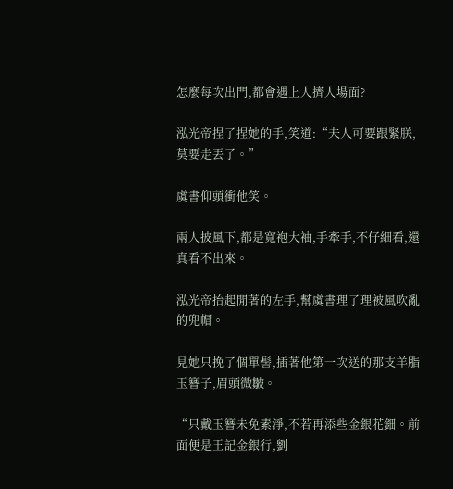怎麼每次出門,都會遇上人擠人場面?

泓光帝捏了捏她的手,笑道:“夫人可要跟緊朕,莫要走丟了。”

虞書仰頭衝他笑。

兩人披風下,都是寬袍大袖,手牽手,不仔細看,還真看不出來。

泓光帝抬起閒著的左手,幫虞書理了理被風吹亂的兜帽。

見她只挽了個單髻,插著他第一次送的那支羊脂玉簪子,眉頭微皺。

“只戴玉簪未免素淨,不若再添些金銀花鈿。前面便是王記金銀行,劉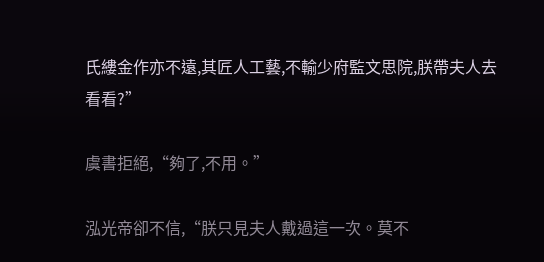氏縷金作亦不遠,其匠人工藝,不輸少府監文思院,朕帶夫人去看看?”

虞書拒絕,“夠了,不用。”

泓光帝卻不信,“朕只見夫人戴過這一次。莫不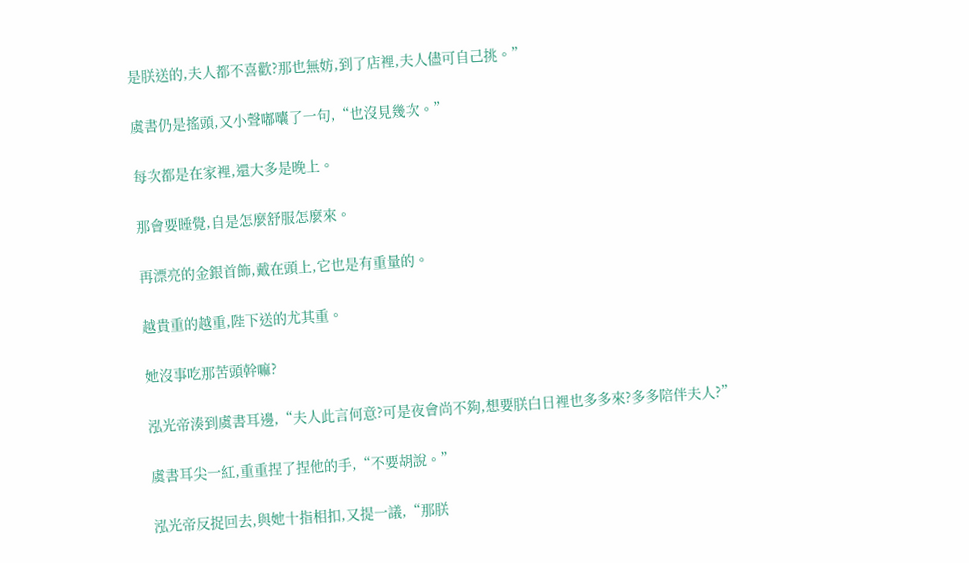是朕送的,夫人都不喜歡?那也無妨,到了店裡,夫人儘可自己挑。”

虞書仍是搖頭,又小聲嘟囔了一句,“也沒見幾次。”

每次都是在家裡,還大多是晚上。

那會要睡覺,自是怎麼舒服怎麼來。

再漂亮的金銀首飾,戴在頭上,它也是有重量的。

越貴重的越重,陛下送的尤其重。

她沒事吃那苦頭幹嘛?

泓光帝湊到虞書耳邊,“夫人此言何意?可是夜會尚不夠,想要朕白日裡也多多來?多多陪伴夫人?”

虞書耳尖一紅,重重捏了捏他的手,“不要胡說。”

泓光帝反捉回去,與她十指相扣,又提一議,“那朕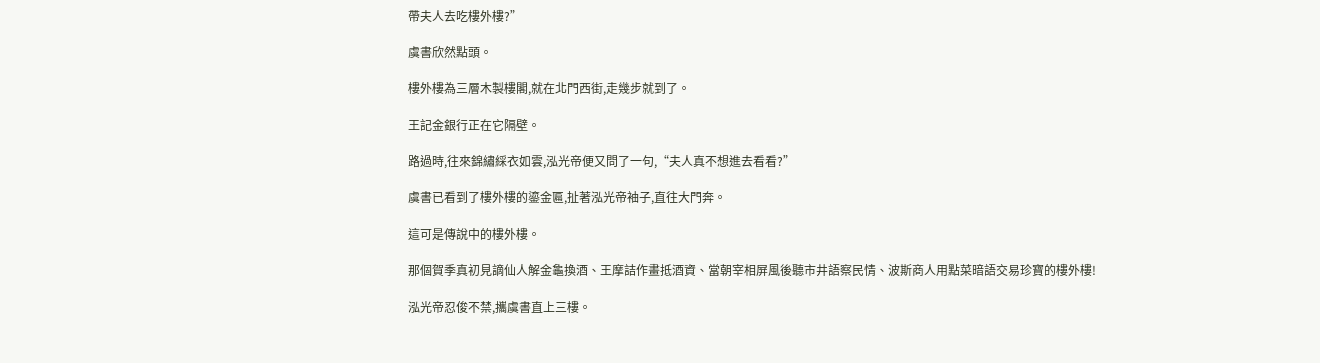帶夫人去吃樓外樓?”

虞書欣然點頭。

樓外樓為三層木製樓閣,就在北門西街,走幾步就到了。

王記金銀行正在它隔壁。

路過時,往來錦繡綵衣如雲,泓光帝便又問了一句,“夫人真不想進去看看?”

虞書已看到了樓外樓的鎏金匾,扯著泓光帝袖子,直往大門奔。

這可是傳說中的樓外樓。

那個賀季真初見謫仙人解金龜換酒、王摩詰作畫抵酒資、當朝宰相屏風後聽市井語察民情、波斯商人用點菜暗語交易珍寶的樓外樓!

泓光帝忍俊不禁,攜虞書直上三樓。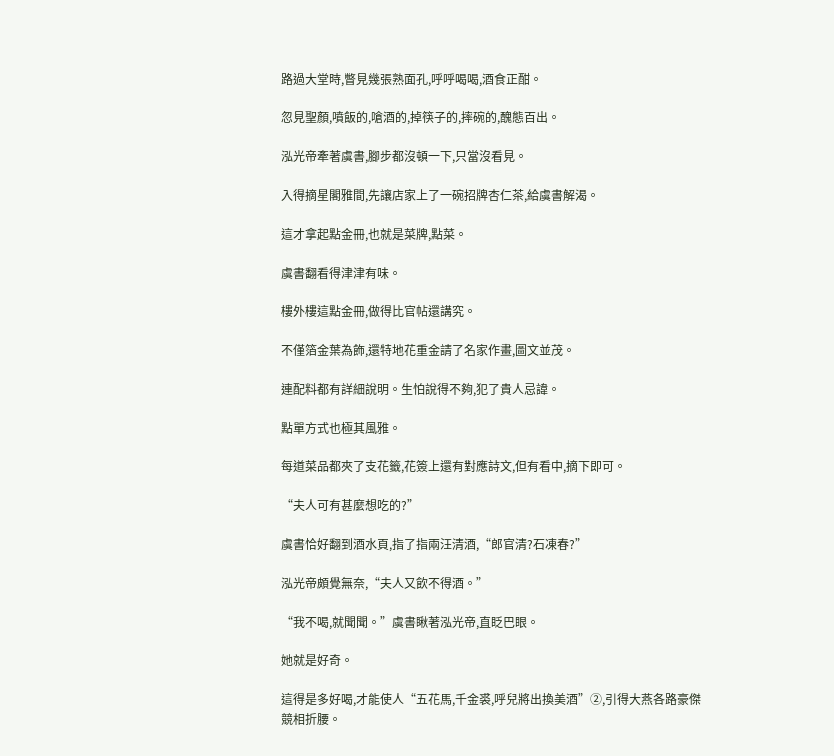路過大堂時,瞥見幾張熟面孔,呼呼喝喝,酒食正酣。

忽見聖顏,噴飯的,嗆酒的,掉筷子的,摔碗的,醜態百出。

泓光帝牽著虞書,腳步都沒頓一下,只當沒看見。

入得摘星閣雅間,先讓店家上了一碗招牌杏仁茶,給虞書解渴。

這才拿起點金冊,也就是菜牌,點菜。

虞書翻看得津津有味。

樓外樓這點金冊,做得比官帖還講究。

不僅箔金葉為飾,還特地花重金請了名家作畫,圖文並茂。

連配料都有詳細說明。生怕說得不夠,犯了貴人忌諱。

點單方式也極其風雅。

每道菜品都夾了支花籤,花簽上還有對應詩文,但有看中,摘下即可。

“夫人可有甚麼想吃的?”

虞書恰好翻到酒水頁,指了指兩汪清酒,“郎官清?石凍春?”

泓光帝頗覺無奈,“夫人又飲不得酒。”

“我不喝,就聞聞。”虞書瞅著泓光帝,直眨巴眼。

她就是好奇。

這得是多好喝,才能使人“五花馬,千金裘,呼兒將出換美酒”②,引得大燕各路豪傑競相折腰。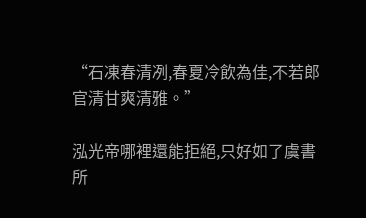“石凍春清冽,春夏冷飲為佳,不若郎官清甘爽清雅。”

泓光帝哪裡還能拒絕,只好如了虞書所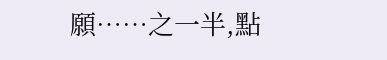願……之一半,點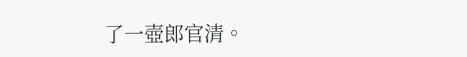了一壺郎官清。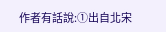作者有話說:①出自北宋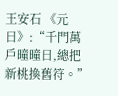王安石 《元日》:“千門萬戶曈曈日,總把新桃換舊符。”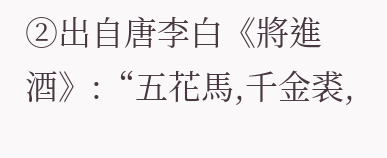②出自唐李白《將進酒》:“五花馬,千金裘,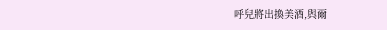呼兒將出換美酒,與爾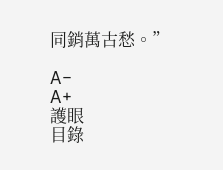同銷萬古愁。”

A−
A+
護眼
目錄